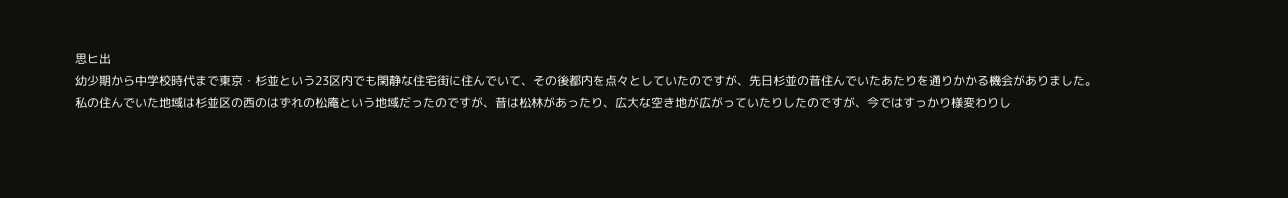思ヒ出
幼少期から中学校時代まで東京・杉並という23区内でも閑静な住宅街に住んでいて、その後都内を点々としていたのですが、先日杉並の昔住んでいたあたりを通りかかる機会がありました。
私の住んでいた地域は杉並区の西のはずれの松庵という地域だったのですが、昔は松林があったり、広大な空き地が広がっていたりしたのですが、今ではすっかり様変わりし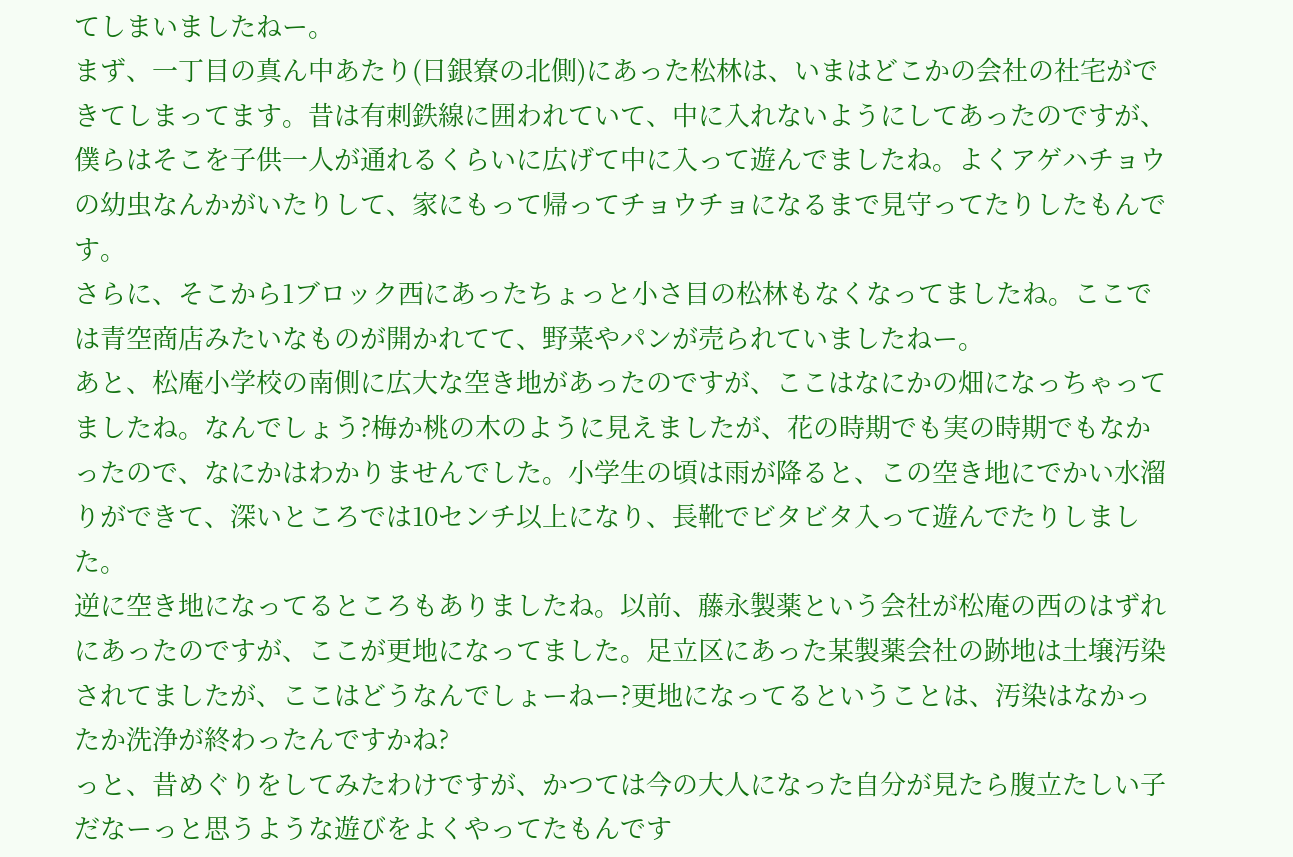てしまいましたねー。
まず、一丁目の真ん中あたり(日銀寮の北側)にあった松林は、いまはどこかの会社の社宅ができてしまってます。昔は有刺鉄線に囲われていて、中に入れないようにしてあったのですが、僕らはそこを子供一人が通れるくらいに広げて中に入って遊んでましたね。よくアゲハチョウの幼虫なんかがいたりして、家にもって帰ってチョウチョになるまで見守ってたりしたもんです。
さらに、そこから1ブロック西にあったちょっと小さ目の松林もなくなってましたね。ここでは青空商店みたいなものが開かれてて、野菜やパンが売られていましたねー。
あと、松庵小学校の南側に広大な空き地があったのですが、ここはなにかの畑になっちゃってましたね。なんでしょう?梅か桃の木のように見えましたが、花の時期でも実の時期でもなかったので、なにかはわかりませんでした。小学生の頃は雨が降ると、この空き地にでかい水溜りができて、深いところでは10センチ以上になり、長靴でビタビタ入って遊んでたりしました。
逆に空き地になってるところもありましたね。以前、藤永製薬という会社が松庵の西のはずれにあったのですが、ここが更地になってました。足立区にあった某製薬会社の跡地は土壌汚染されてましたが、ここはどうなんでしょーねー?更地になってるということは、汚染はなかったか洗浄が終わったんですかね?
っと、昔めぐりをしてみたわけですが、かつては今の大人になった自分が見たら腹立たしい子だなーっと思うような遊びをよくやってたもんです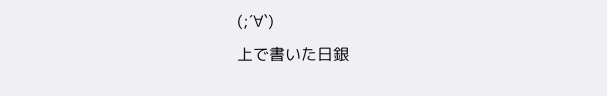(;´∀`)
上で書いた日銀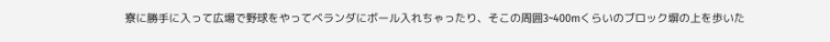寮に勝手に入って広場で野球をやってベランダにボール入れちゃったり、そこの周囲3~400mくらいのブロック塀の上を歩いた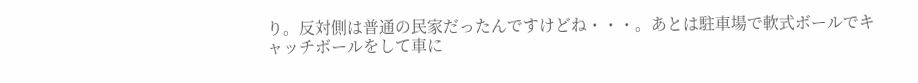り。反対側は普通の民家だったんですけどね・・・。あとは駐車場で軟式ボールでキャッチボールをして車に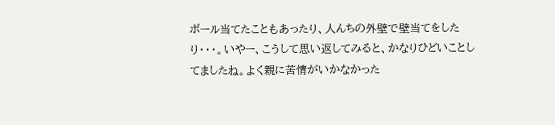ボール当てたこともあったり、人んちの外壁で壁当てをしたり・・・。いやー、こうして思い返してみると、かなりひどいことしてましたね。よく親に苦情がいかなかった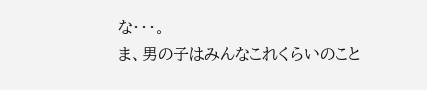な・・・。
ま、男の子はみんなこれくらいのこと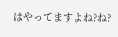はやってますよね?ね?